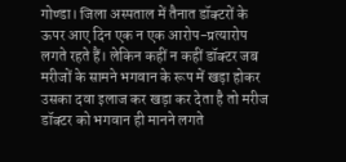गोण्डा। जिला अस्पताल में तैनात डॉक्टरों के ऊपर आए दिन एक न एक आरोप-प्रत्यारोप लगते रहते हैं। लेकिन कहीं न कहीं डॉक्टर जब मरीजों के सामने भगवान के रूप में खड़ा होकर उसका दवा इलाज कर खड़ा कर देता है तो मरीज डॉक्टर को भगवान ही मानने लगते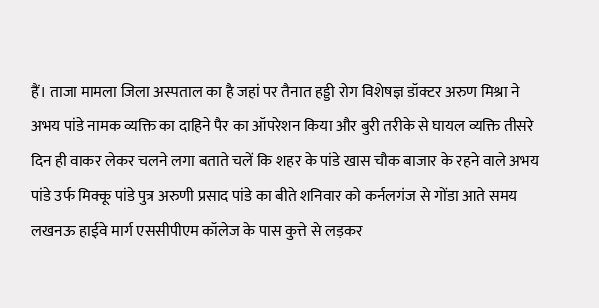हैं। ताजा मामला जिला अस्पताल का है जहां पर तैनात हड्डी रोग विशेषज्ञ डॉक्टर अरुण मिश्रा ने अभय पांडे नामक व्यक्ति का दाहिने पैर का ऑपरेशन किया और बुरी तरीके से घायल व्यक्ति तीसरे दिन ही वाकर लेकर चलने लगा बताते चलें कि शहर के पांडे खास चौक बाजार के रहने वाले अभय पांडे उर्फ मिक्कू पांडे पुत्र अरुणी प्रसाद पांडे का बीते शनिवार को कर्नलगंज से गोंडा आते समय लखनऊ हाईवे मार्ग एससीपीएम कॉलेज के पास कुत्ते से लड़कर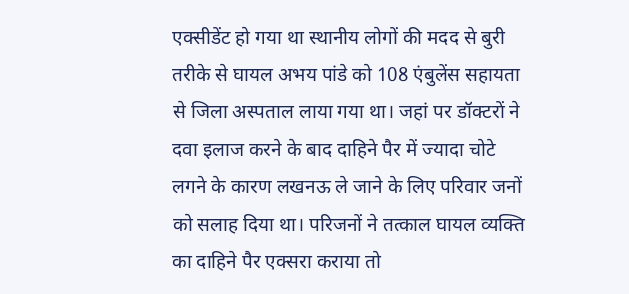एक्सीडेंट हो गया था स्थानीय लोगों की मदद से बुरी तरीके से घायल अभय पांडे को 108 एंबुलेंस सहायता से जिला अस्पताल लाया गया था। जहां पर डॉक्टरों ने दवा इलाज करने के बाद दाहिने पैर में ज्यादा चोटे लगने के कारण लखनऊ ले जाने के लिए परिवार जनों को सलाह दिया था। परिजनों ने तत्काल घायल व्यक्ति का दाहिने पैर एक्सरा कराया तो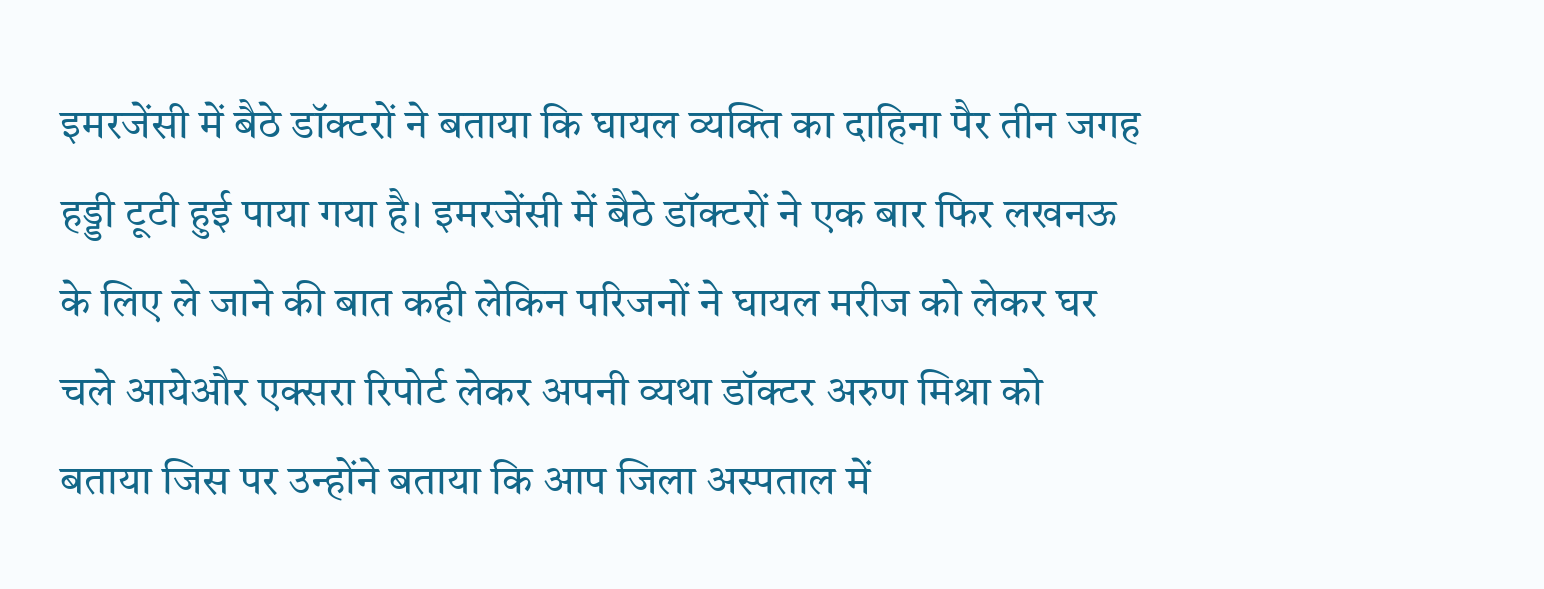इमरजेंसी में बैठे डॉक्टरों ने बताया कि घायल व्यक्ति का दाहिना पैर तीन जगह हड्डी टूटी हुई पाया गया है। इमरजेंसी में बैठे डॉक्टरों ने एक बार फिर लखनऊ के लिए ले जाने की बात कही लेकिन परिजनों ने घायल मरीज को लेकर घर चले आयेऔर एक्सरा रिपोर्ट लेकर अपनी व्यथा डॉक्टर अरुण मिश्रा को बताया जिस पर उन्होंने बताया कि आप जिला अस्पताल में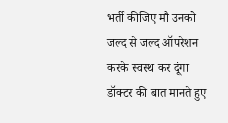भर्ती कीजिए मौ उनको जल्द से जल्द ऑपरेशन करके स्वस्थ कर दूंगा डॉक्टर की बात मानते हुए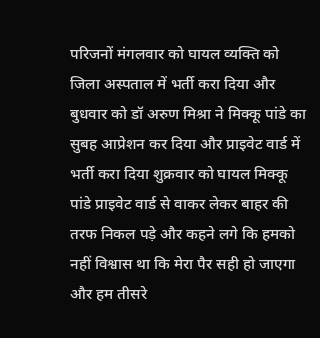परिजनों मंगलवार को घायल व्यक्ति को जिला अस्पताल में भर्ती करा दिया और बुधवार को डॉ अरुण मिश्रा ने मिक्कू पांडे का सुबह आप्रेशन कर दिया और प्राइवेट वार्ड में भर्ती करा दिया शुक्रवार को घायल मिक्कू पांडे प्राइवेट वार्ड से वाकर लेकर बाहर की तरफ निकल पड़े और कहने लगे कि हमको नहीं विश्वास था कि मेरा पैर सही हो जाएगा और हम तीसरे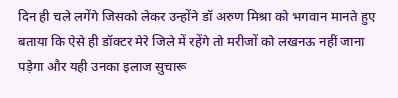दिन ही चले लगेंगे जिसको लेकर उन्होंने डॉ अरुण मिश्रा को भगवान मानते हुए बताया कि ऐसे ही डॉक्टर मेरे जिले में रहेंगे तो मरीजों को लखनऊ नहीं जाना पड़ेगा और यही उनका इलाज सुचारू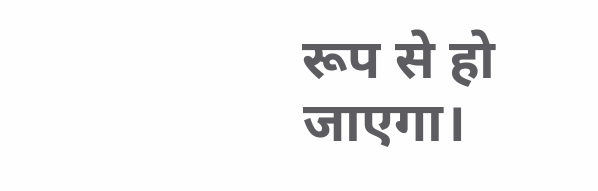रूप से हो जाएगा।